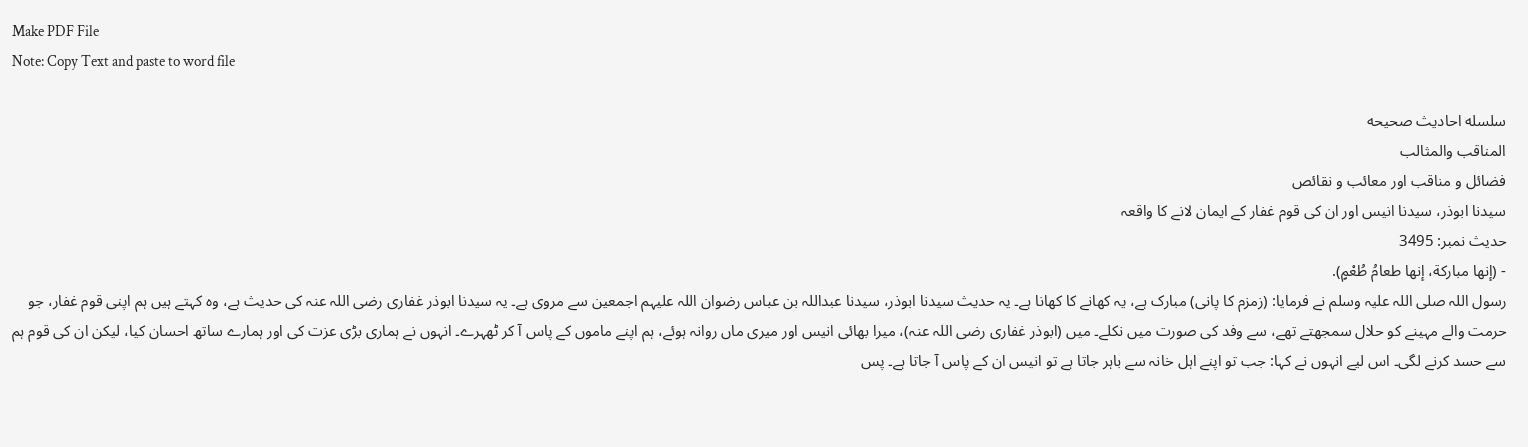Make PDF File
Note: Copy Text and paste to word file

سلسله احاديث صحيحه
المناقب والمثالب
فضائل و مناقب اور معائب و نقائص
سیدنا ابوذر، سیدنا انیس اور ان کی قوم غفار کے ایمان لانے کا واقعہ
حدیث نمبر: 3495
- (إنها مباركة، إنها طعامُ طُعْمٍ).
رسول اللہ صلی اللہ علیہ وسلم نے فرمایا: (زمزم کا پانی) مبارک ہے، یہ کھانے کا کھانا ہے۔ یہ حدیث سیدنا ابوذر، سیدنا عبداللہ بن عباس رضوان اللہ علیہم اجمعین سے مروی ہے۔ یہ سیدنا ابوذر غفاری رضی اللہ عنہ کی حدیث ہے، وہ کہتے ہیں ہم اپنی قوم غفار، جو حرمت والے مہینے کو حلال سمجھتے تھے، سے وفد کی صورت میں نکلے۔ میں (ابوذر غفاری رضی اللہ عنہ)، میرا بھائی انیس اور میری ماں روانہ ہوئے، ہم اپنے ماموں کے پاس آ کر ٹھہرے۔ انہوں نے ہماری بڑی عزت کی اور ہمارے ساتھ احسان کیا، لیکن ان کی قوم ہم سے حسد کرنے لگی۔ اس لیے انہوں نے کہا: جب تو اپنے اہل خانہ سے باہر جاتا ہے تو انیس ان کے پاس آ جاتا ہے۔ پس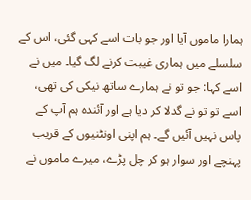ہمارا ماموں آیا اور جو بات اسے کہی گئی، اس کے سلسلے میں ہماری غیبت کرنے لگ گیا۔ میں نے اسے کہا: جو تو نے ہمارے ساتھ نیکی کی تھی، اسے تو تو نے گدلا کر دیا ہے اور آئندہ ہم آپ کے پاس نہیں آئیں گے۔ ہم اپنی اونٹنیوں کے قریب پہنچے اور سوار ہو کر چل پڑے، میرے ماموں نے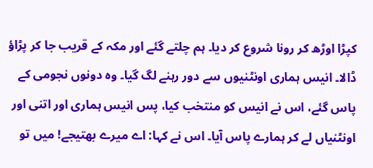کپڑا اوڑھ کر رونا شروع کر دیا۔ ہم چلتے گئے اور مکہ کے قریب جا کر پڑاؤ ڈالا۔ انیس ہماری اونٹنیوں سے دور رہنے لگ گیا۔ وہ دونوں نجومی کے پاس گئے، اس نے انیس کو منتخب کیا، پس انیس ہماری اور اتنی اور اونٹنیاں لے کر ہمارے پاس آیا۔ اس نے کہا: اے میرے بھتیجے! میں تو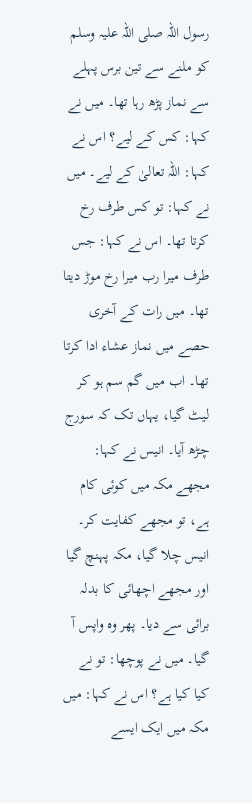رسول اللہ صلی اللہ علیہ وسلم کو ملنے سے تین برس پہلے سے نماز پڑھ رہا تھا۔ میں نے کہا: کس کے لیے؟ اس نے کہا: اللہ تعالیٰ کے لیے۔ میں نے کہا: تو کس طرف رخ کرتا تھا۔ اس نے کہا: جس طرف میرا رب میرا رخ موڑ دیتا تھا۔ میں رات کے آخری حصے میں نماز عشاء ادا کرتا تھا۔ اب میں گم سم ہو کر لیٹ گیا، یہاں تک کہ سورج چڑھ آیا۔ انیس نے کہا: مجھے مکہ میں کوئی کام ہے، تو مجھے کفایت کر۔ انیس چلا گیا، مکہ پہنچ گیا اور مجھے اچھائی کا بدلہ برائی سے دیا۔ پھر وہ واپس آ گیا۔ میں نے پوچھا: تو نے کیا کیا ہے؟ اس نے کہا: میں مکہ میں ایک ایسے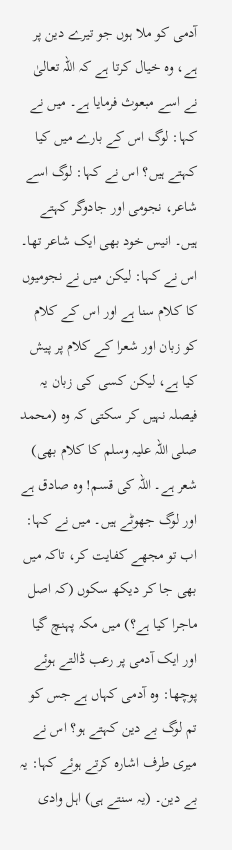آدمی کو ملا ہوں جو تیرے دین پر ہے، وہ خیال کرتا ہے کہ اللہ تعالیٰ نے اسے مبعوث فرمایا ہے۔ میں نے کہا: لوگ اس کے بارے میں کیا کہتے ہیں؟ اس نے کہا: لوگ اسے شاعر، نجومی اور جادوگر کہتے ہیں۔ انیس خود بھی ایک شاعر تھا۔ اس نے کہا: لیکن میں نے نجومیوں کا کلام سنا ہے اور اس کے کلام کو زبان اور شعرا کے کلام پر پیش کیا ہے، لیکن کسی کی زبان یہ فیصلہ نہیں کر سکتی کہ وہ (محمد صلی اللہ علیہ وسلم کا کلام بھی) شعر ہے۔ اللہ کی قسم! وہ صادق ہے اور لوگ جھوٹے ہیں۔ میں نے کہا: اب تو مجھے کفایت کر، تاکہ میں بھی جا کر دیکھ سکوں (کہ اصل ماجرا کیا ہے؟) میں مکہ پہنچ گیا اور ایک آدمی پر رعب ڈالتے ہوئے پوچھا: وہ آدمی کہاں ہے جس کو تم لوگ بے دین کہتے ہو؟ اس نے میری طرف اشارہ کرتے ہوئے کہا: یہ بے دین۔ (یہ سنتے ہی) اہل وادی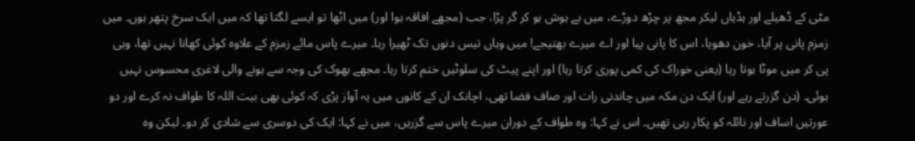مٹی کے ڈھیلے اور ہڈیاں لیکر مجھ پر چڑھ دوڑے، میں بے ہوش ہو کر گر پڑا، جب (مجھے افاقہ ہوا اور) میں اٹھا تو ایسے لگتا تھا کہ میں ایک سرخ پتھر ہوں۔ میں زمزم پانی پر آیا، خون دھویا، اس کا پانی پیا اور اے میرے بھتیجے! میں وہاں تیس دنوں تک ٹھیرا رہا۔ میرے پاس مائے زمزم کے علاوہ کوئی کھانا نہیں تھا، وہی پی کر میں موٹا ہوتا رہا (یعنی خوراک کی کمی پوری کرتا رہا) اور اپنے پیٹ کی سلوٹیں ختم کرتا رہا۔ مجھے بھوک کی وجہ سے ہونے والی لاغری محسوس نہیں ہوئی۔ (دن گزرتے رہے اور) ایک دن مکہ میں چاندنی رات اور صاف فضا تھی، اچانک ان کے کانوں میں یہ آواز پڑی کہ کوئی بھی بیت اللہ کا طواف نہ کرے اور دو عورتیں اساف اور نائلہ کو پکار رہی تھیں۔ اس نے کہا: وہ طواف کے دوران میرے پاس سے گزریں، میں نے کہا: ایک کی دوسری سے شادی کر دو۔ لیکن وہ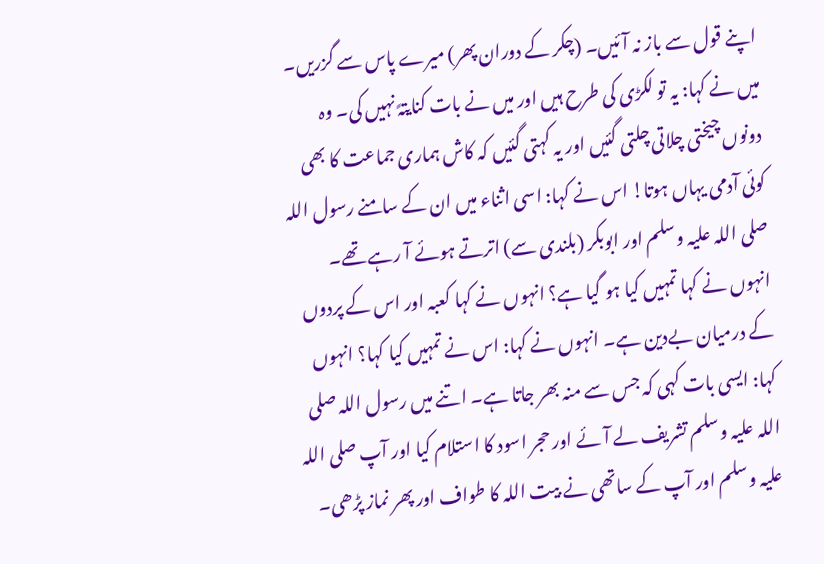اپنے قول سے باز نہ آئیں۔ (چکر کے دوران پھر) میرے پاس سے گزریں۔ میں نے کہا: یہ تو لکڑی کی طرح ہیں اور میں نے بات کنایتہً نہیں کی۔ وہ دونوں چیختی چلاتی چلتی گئیں اور یہ کہتی گئیں کہ کاش ہماری جماعت کا بھی کوئی آدمی یہاں ہوتا! اس نے کہا: اسی اثناء میں ان کے سامنے رسول اللہ صلی اللہ علیہ وسلم اور ابوبکر (بلندی سے) اترتے ہوئے آ رہے تھے۔ انہوں نے کہا تمہیں کیا ہو گیا ہے؟ انہوں نے کہا کعبہ اور اس کے پردوں کے درمیان بےدین ہے۔ انہوں نے کہا: اس نے تمہیں کیا کہا؟ انہوں کہا: ایسی بات کہی کہ جس سے منہ بھر جاتا ہے۔ اتنے میں رسول اللہ صلی اللہ علیہ وسلم تشریف لے آئے اور حجر اسود کا استلام کیا اور آپ صلی اللہ علیہ وسلم اور آپ کے ساتھی نے بیت اللہ کا طواف اور پھر نماز پڑھی۔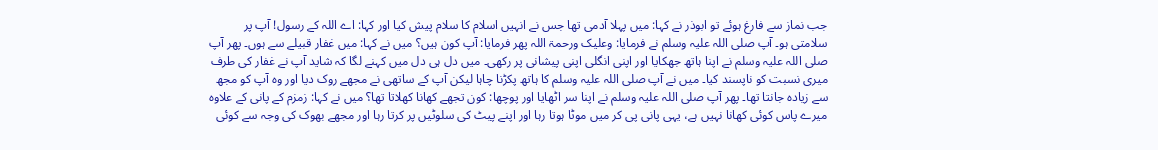جب نماز سے فارغ ہوئے تو ابوذر نے کہا: میں پہلا آدمی تھا جس نے انہیں اسلام کا سلام پیش کیا اور کہا: اے اللہ کے رسول! آپ پر سلامتی ہو۔ آپ صلی اللہ علیہ وسلم نے فرمایا: وعلیک ورحمۃ اللہ پھر فرمایا: آپ کون ہیں؟ میں نے کہا: میں غفار قبیلے سے ہوں۔ پھر آپ صلی اللہ علیہ وسلم نے اپنا ہاتھ جھکایا اور اپنی انگلی اپنی پیشانی پر رکھی۔ میں دل ہی دل میں کہنے لگا کہ شاید آپ نے غفار کی طرف میری نسبت کو ناپسند کیا۔ میں نے آپ صلی اللہ علیہ وسلم کا ہاتھ پکڑنا چاہا لیکن آپ کے ساتھی نے مجھے روک دیا اور وہ آپ کو مجھ سے زیادہ جانتا تھا۔ پھر آپ صلی اللہ علیہ وسلم نے اپنا سر اٹھایا اور پوچھا: کون تجھے کھانا کھلاتا تھا؟ میں نے کہا: زمزم کے پانی کے علاوہ میرے پاس کوئی کھانا نہیں ہے، یہی پانی پی کر میں موٹا ہوتا رہا اور اپنے پیٹ کی سلوٹیں پر کرتا رہا اور مجھے بھوک کی وجہ سے کوئی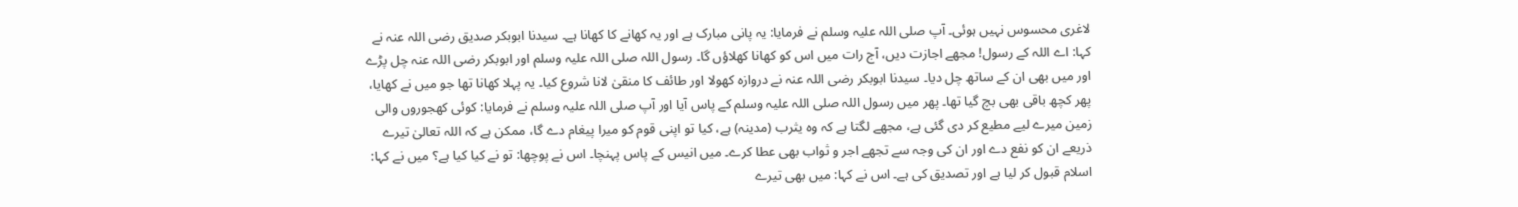لاغری محسوس نہیں ہوئی۔ آپ صلی اللہ علیہ وسلم نے فرمایا: یہ پانی مبارک ہے اور یہ کھانے کا کھانا ہے۔ سیدنا ابوبکر صدیق رضی اللہ عنہ نے کہا: اے اللہ کے رسول! مجھے اجازت دیں، آج رات میں اس کو کھانا کھلاؤں گا۔ رسول اللہ صلی اللہ علیہ وسلم اور ابوبکر رضی اللہ عنہ چل پڑے اور میں بھی ان کے ساتھ چل دیا۔ سیدنا ابوبکر رضی اللہ عنہ نے دروازہ کھولا اور طائف کا منقیٰ لانا شروع کیا۔ یہ پہلا کھانا تھا جو میں نے کھایا، پھر کچھ باقی بھی بچ گیا تھا۔ پھر میں رسول اللہ صلی اللہ علیہ وسلم کے پاس آیا اور آپ صلی اللہ علیہ وسلم نے فرمایا: کوئی کھجوروں والی زمین میرے لیے مطیع کر دی گئی ہے، مجھے لگتا ہے کہ وہ یثرب (مدینہ) ہے، کیا تو اپنی قوم کو میرا پیغام دے گا، ممکن ہے کہ اللہ تعالیٰ تیرے ذریعے ان کو نفع دے اور ان کی وجہ سے تجھے اجر و ثواب بھی عطا کرے۔ میں انیس کے پاس پہنچا۔ اس نے پوچھا: تو نے کیا کیا ہے؟ میں نے کہا: اسلام قبول کر لیا ہے اور تصدیق کی ہے۔ اس نے کہا: میں بھی تیرے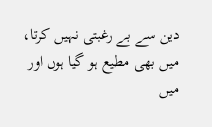دین سے بے رغبتی نہیں کرتا، میں بھی مطیع ہو گیا ہوں اور میں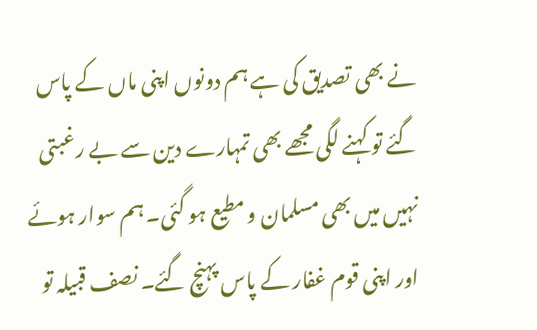نے بھی تصدیق کی ہے ہم دونوں اپنی ماں کے پاس گئے تو کہنے لگی مجھے بھی تمہارے دین سے بے رغبتی نہیں میں بھی مسلمان و مطیع ہو گئی۔ ہم سوار ہوئے اور اپنی قوم غفار کے پاس پہنچ گئے۔ نصف قبیلہ تو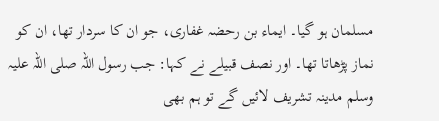مسلمان ہو گیا۔ ایماء بن رحضہ غفاری، جو ان کا سردار تھا، ان کو نماز پڑھاتا تھا۔ اور نصف قبیلے نے کہا: جب رسول اللہ صلی اللہ علیہ وسلم مدینہ تشریف لائیں گے تو ہم بھی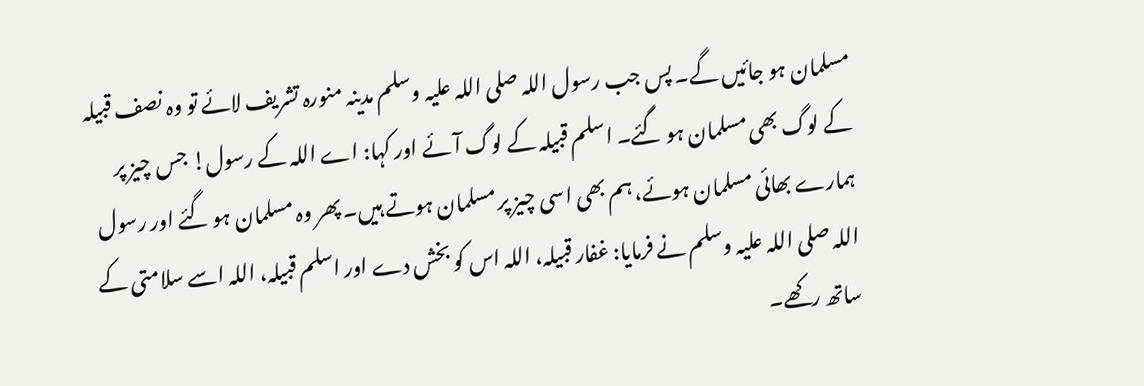مسلمان ہو جائیں گے۔ پس جب رسول اللہ صلی اللہ علیہ وسلم مدینہ منورہ تشریف لائے تو وہ نصف قبیلہ کے لوگ بھی مسلمان ہو گئے۔ اسلم قبیلہ کے لوگ آئے اور کہا: اے اللہ کے رسول! جس چیز پر ہمارے بھائی مسلمان ہوئے، ہم بھی اسی چیز پر مسلمان ہوتے ہیں۔ پھر وہ مسلمان ہو گئے اور رسول اللہ صلی اللہ علیہ وسلم نے فرمایا: غفار قبیلہ، اللہ اس کو بخش دے اور اسلم قبیلہ، اللہ اسے سلامتی کے ساتھ رکھے۔